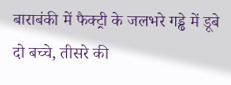बाराबंकी में फैक्ट्री के जलभरे गड्ढे में डूबे दो बच्चे, तीसरे की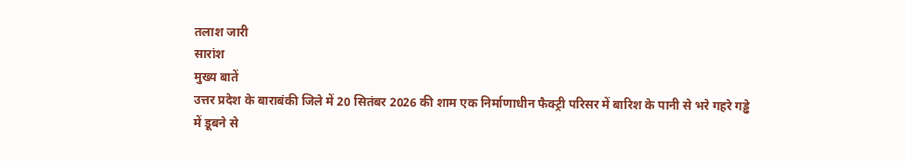तलाश जारी
सारांश
मुख्य बातें
उत्तर प्रदेश के बाराबंकी जिले में 20 सितंबर 2026 की शाम एक निर्माणाधीन फैक्ट्री परिसर में बारिश के पानी से भरे गहरे गड्ढे में डूबने से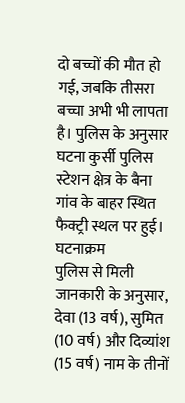दो बच्चों की मौत हो गई, जबकि तीसरा बच्चा अभी भी लापता है। पुलिस के अनुसार घटना कुर्सी पुलिस स्टेशन क्षेत्र के बैना गांव के बाहर स्थित फैक्ट्री स्थल पर हुई।
घटनाक्रम
पुलिस से मिली जानकारी के अनुसार, देवा (13 वर्ष), सुमित (10 वर्ष) और दिव्यांश (15 वर्ष) नाम के तीनों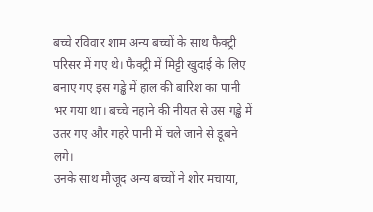बच्चे रविवार शाम अन्य बच्चों के साथ फैक्ट्री परिसर में गए थे। फैक्ट्री में मिट्टी खुदाई के लिए बनाए गए इस गड्ढे में हाल की बारिश का पानी भर गया था। बच्चे नहाने की नीयत से उस गड्ढे में उतर गए और गहरे पानी में चले जाने से डूबने लगे।
उनके साथ मौजूद अन्य बच्चों ने शोर मचाया,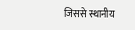जिससे स्थानीय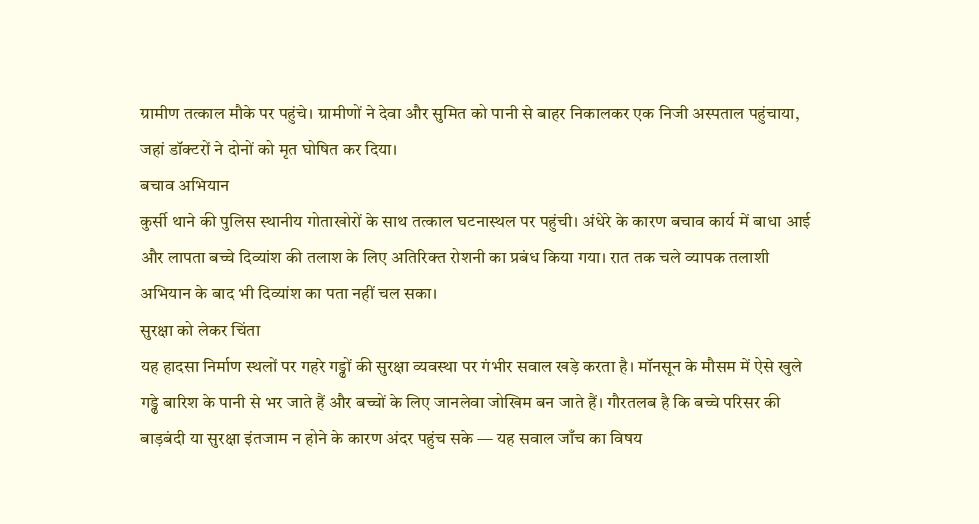ग्रामीण तत्काल मौके पर पहुंचे। ग्रामीणों ने देवा और सुमित को पानी से बाहर निकालकर एक निजी अस्पताल पहुंचाया, जहां डॉक्टरों ने दोनों को मृत घोषित कर दिया।
बचाव अभियान
कुर्सी थाने की पुलिस स्थानीय गोताखोरों के साथ तत्काल घटनास्थल पर पहुंची। अंधेरे के कारण बचाव कार्य में बाधा आई और लापता बच्चे दिव्यांश की तलाश के लिए अतिरिक्त रोशनी का प्रबंध किया गया। रात तक चले व्यापक तलाशी अभियान के बाद भी दिव्यांश का पता नहीं चल सका।
सुरक्षा को लेकर चिंता
यह हादसा निर्माण स्थलों पर गहरे गड्ढों की सुरक्षा व्यवस्था पर गंभीर सवाल खड़े करता है। मॉनसून के मौसम में ऐसे खुले गड्ढे बारिश के पानी से भर जाते हैं और बच्चों के लिए जानलेवा जोखिम बन जाते हैं। गौरतलब है कि बच्चे परिसर की बाड़बंदी या सुरक्षा इंतजाम न होने के कारण अंदर पहुंच सके — यह सवाल जाँच का विषय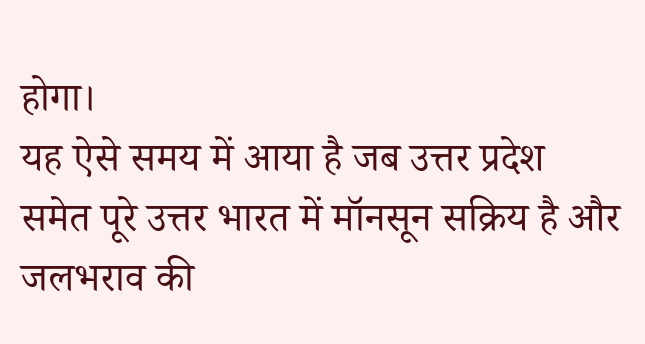होगा।
यह ऐसे समय में आया है जब उत्तर प्रदेश समेत पूरे उत्तर भारत में मॉनसून सक्रिय है और जलभराव की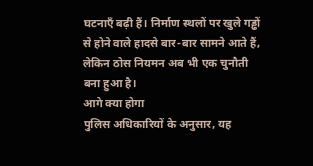घटनाएँ बढ़ी हैं। निर्माण स्थलों पर खुले गड्ढों से होने वाले हादसे बार-बार सामने आते हैं, लेकिन ठोस नियमन अब भी एक चुनौती बना हुआ है।
आगे क्या होगा
पुलिस अधिकारियों के अनुसार, यह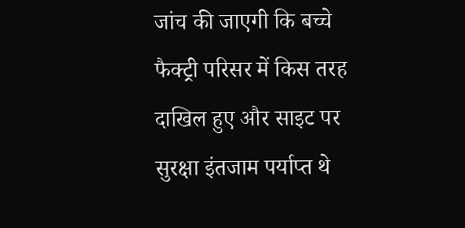जांच की जाएगी कि बच्चे फैक्ट्री परिसर में किस तरह दाखिल हुए और साइट पर सुरक्षा इंतजाम पर्याप्त थे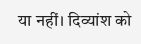या नहीं। दिव्यांश को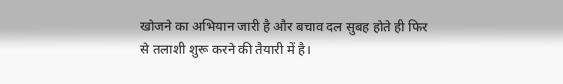खोजने का अभियान जारी है और बचाव दल सुबह होते ही फिर से तलाशी शुरू करने की तैयारी में है।